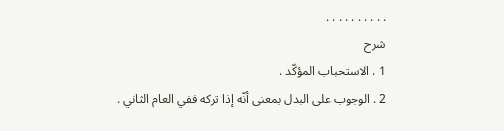. . . . . . . . . .
شرح
1 . الاستحباب المؤكّد .
2 . الوجوب على البدل بمعنى أنّه إذا تركه ففي العام الثاني .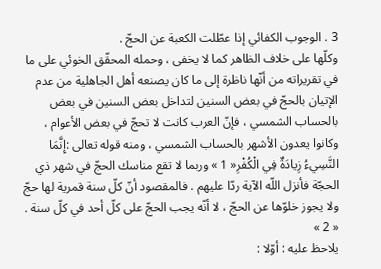3 . الوجوب الكفائي إذا عطّلت الكعبة عن الحجّ .
وكلّها على خلاف الظاهر كما لا يخفى ، وحمله المحقّق الخوئي على ما في تقريراته من أنّها ناظرة إلى ما كان يصنعه أهل الجاهلية من عدم الإتيان بالحجّ في بعض السنين لتداخل بعض السنين في بعض بالحساب الشمسي ، فإنّ العرب كانت لا تحجّ في بعض الأعوام ، وكانوا يعدون الأشهر بالحساب الشمسي ، ومنه قوله تعالى :إِنَّمَا النَّسِيءُ زِيادَةٌ فِي الْكُفْرِ« 1 » وربما لا تقع مناسك الحجّ في شهر ذي الحجّة فأنزل اللّه الآية ردّا عليهم . فالمقصود أنّ كلّ سنة قمرية لها حجّ ولا يجوز خلوّها عن الحجّ ، لا أنّه يجب الحجّ على كلّ أحد في كلّ سنة . « 2 »
يلاحظ عليه : أوّلا :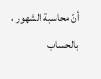أنّ محاسبة الشهور ، بالحساب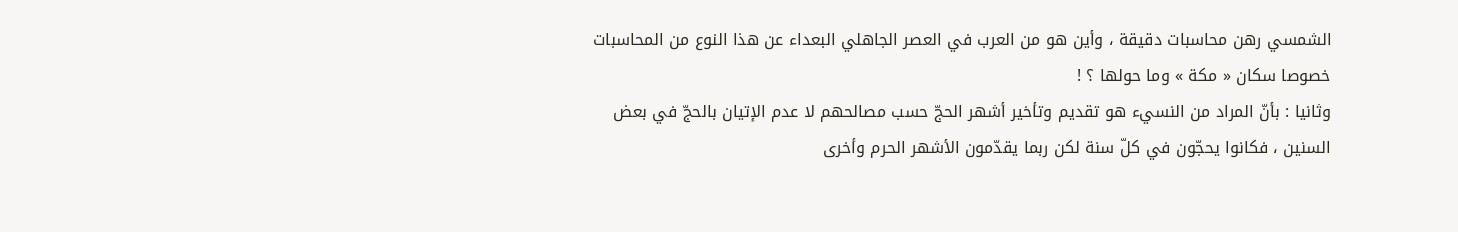الشمسي رهن محاسبات دقيقة ، وأين هو من العرب في العصر الجاهلي البعداء عن هذا النوع من المحاسبات خصوصا سكان « مكة » وما حولها ؟ !
وثانيا : بأنّ المراد من النسيء هو تقديم وتأخير أشهر الحجّ حسب مصالحهم لا عدم الإتيان بالحجّ في بعض السنين ، فكانوا يحجّون في كلّ سنة لكن ربما يقدّمون الأشهر الحرم وأخرى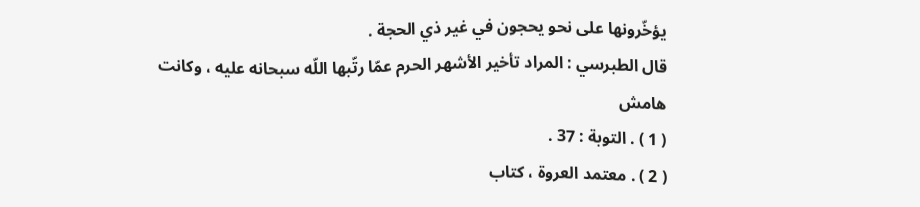يؤخّرونها على نحو يحجون في غير ذي الحجة .
قال الطبرسي : المراد تأخير الأشهر الحرم عمّا رتّبها اللّه سبحانه عليه ، وكانت
هامش
( 1 ) . التوبة : 37 .
( 2 ) . معتمد العروة ، كتاب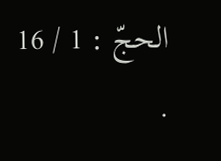الحجّ : 1 / 16 .